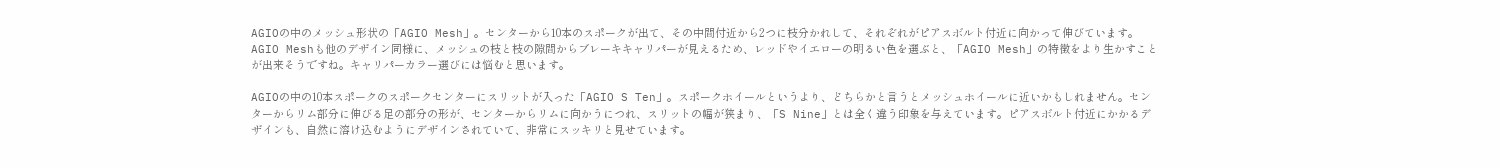AGIOの中のメッシュ形状の「AGIO Mesh」。センターから10本のスポークが出て、その中間付近から2つに枝分かれして、それぞれがピアスボルト付近に向かって伸びています。AGIO Meshも他のデザイン同様に、メッシュの枝と枝の隙間からブレーキキャリパーが見えるため、レッドやイエローの明るい色を選ぶと、「AGIO Mesh」の特徴をより生かすことが出来そうですね。キャリパーカラー選びには悩むと思います。

AGIOの中の10本スポークのスポークセンターにスリットが入った「AGIO S Ten」。スポークホイールというより、どちらかと言うとメッシュホイールに近いかもしれません。センターからリム部分に伸びる足の部分の形が、センターからリムに向かうにつれ、スリットの幅が狭まり、「S Nine」とは全く違う印象を与えています。ピアスボルト付近にかかるデザインも、自然に溶け込むようにデザインされていて、非常にスッキリと見せています。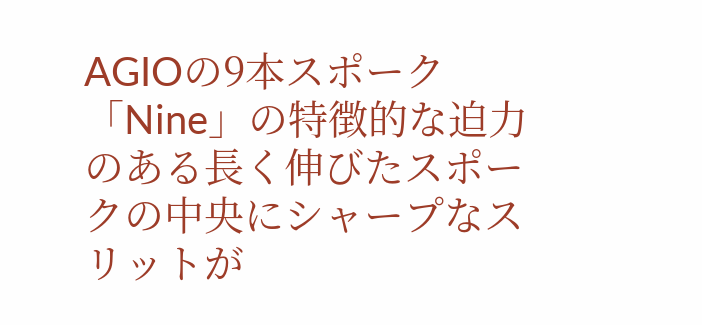AGIOの9本スポーク「Nine」の特徴的な迫力のある長く伸びたスポークの中央にシャープなスリットが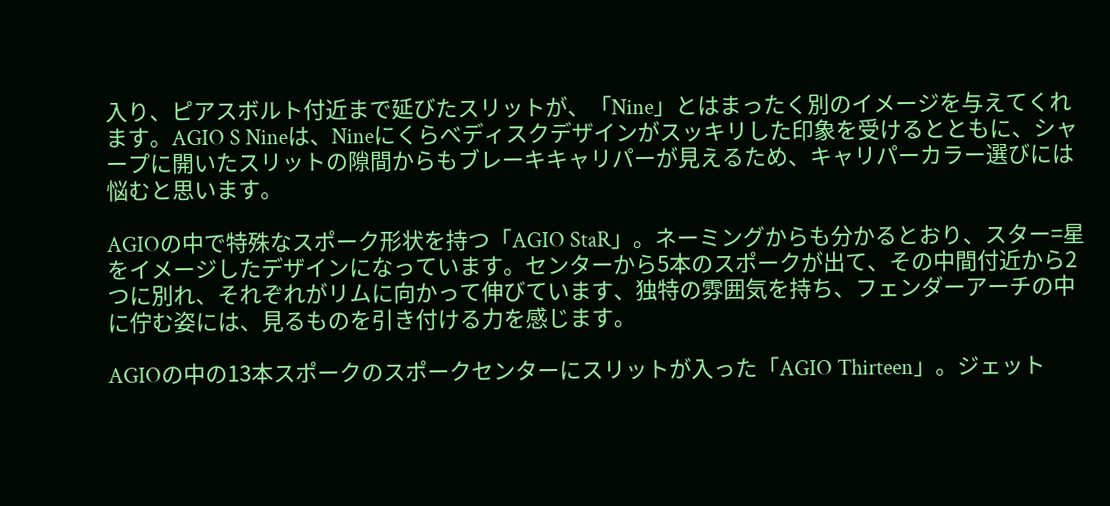入り、ピアスボルト付近まで延びたスリットが、「Nine」とはまったく別のイメージを与えてくれます。AGIO S Nineは、Nineにくらべディスクデザインがスッキリした印象を受けるとともに、シャープに開いたスリットの隙間からもブレーキキャリパーが見えるため、キャリパーカラー選びには悩むと思います。

AGIOの中で特殊なスポーク形状を持つ「AGIO StaR」。ネーミングからも分かるとおり、スター=星をイメージしたデザインになっています。センターから5本のスポークが出て、その中間付近から2つに別れ、それぞれがリムに向かって伸びています、独特の雰囲気を持ち、フェンダーアーチの中に佇む姿には、見るものを引き付ける力を感じます。

AGIOの中の13本スポークのスポークセンターにスリットが入った「AGIO Thirteen」。ジェット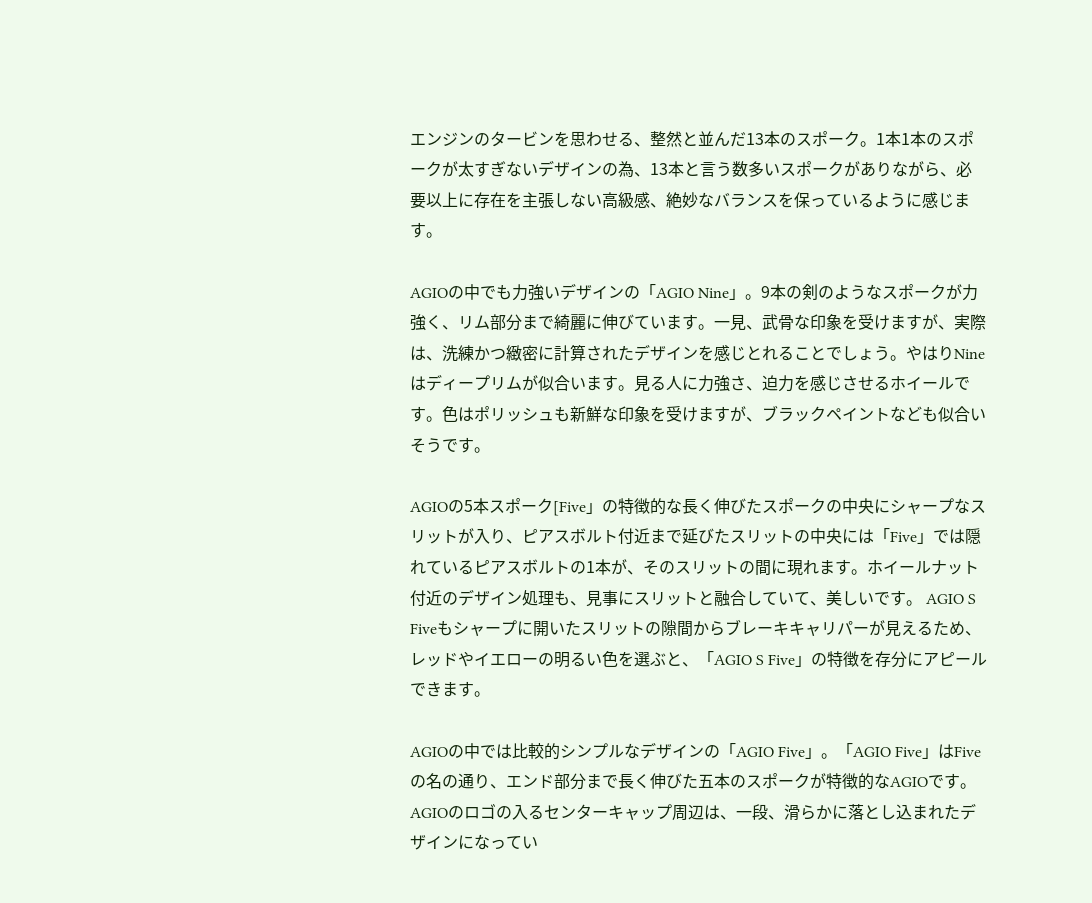エンジンのタービンを思わせる、整然と並んだ13本のスポーク。1本1本のスポークが太すぎないデザインの為、13本と言う数多いスポークがありながら、必要以上に存在を主張しない高級感、絶妙なバランスを保っているように感じます。

AGIOの中でも力強いデザインの「AGIO Nine」。9本の剣のようなスポークが力強く、リム部分まで綺麗に伸びています。一見、武骨な印象を受けますが、実際は、洗練かつ緻密に計算されたデザインを感じとれることでしょう。やはりNineはディープリムが似合います。見る人に力強さ、迫力を感じさせるホイールです。色はポリッシュも新鮮な印象を受けますが、ブラックペイントなども似合いそうです。

AGIOの5本スポーク[Five」の特徴的な長く伸びたスポークの中央にシャープなスリットが入り、ピアスボルト付近まで延びたスリットの中央には「Five」では隠れているピアスボルトの1本が、そのスリットの間に現れます。ホイールナット付近のデザイン処理も、見事にスリットと融合していて、美しいです。 AGIO S Fiveもシャープに開いたスリットの隙間からブレーキキャリパーが見えるため、レッドやイエローの明るい色を選ぶと、「AGIO S Five」の特徴を存分にアピールできます。

AGIOの中では比較的シンプルなデザインの「AGIO Five」。「AGIO Five」はFiveの名の通り、エンド部分まで長く伸びた五本のスポークが特徴的なAGIOです。 AGIOのロゴの入るセンターキャップ周辺は、一段、滑らかに落とし込まれたデザインになってい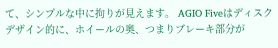て、シンプルな中に拘りが見えます。 AGIO Fiveはディスクデザイン的に、ホイールの奥、つまりブレーキ部分が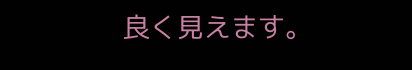良く見えます。